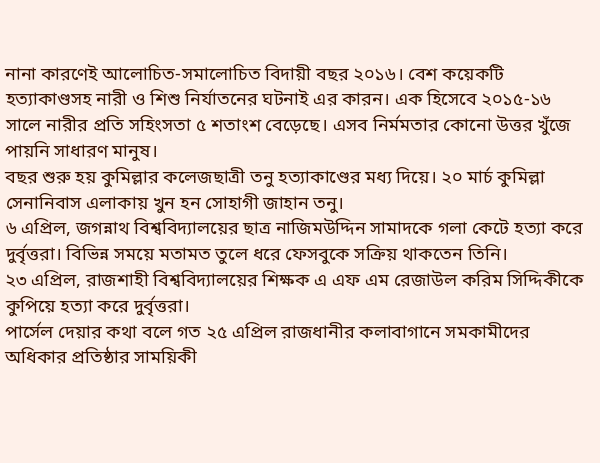নানা কারণেই আলোচিত-সমালোচিত বিদায়ী বছর ২০১৬। বেশ কয়েকটি হত্যাকাণ্ডসহ নারী ও শিশু নির্যাতনের ঘটনাই এর কারন। এক হিসেবে ২০১৫-১৬ সালে নারীর প্রতি সহিংসতা ৫ শতাংশ বেড়েছে। এসব নির্মমতার কোনো উত্তর খুঁজে পায়নি সাধারণ মানুষ।
বছর শুরু হয় কুমিল্লার কলেজছাত্রী তনু হত্যাকাণ্ডের মধ্য দিয়ে। ২০ মার্চ কুমিল্লা সেনানিবাস এলাকায় খুন হন সোহাগী জাহান তনু।
৬ এপ্রিল, জগন্নাথ বিশ্ববিদ্যালয়ের ছাত্র নাজিমউদ্দিন সামাদকে গলা কেটে হত্যা করে দুর্বৃত্তরা। বিভিন্ন সময়ে মতামত তুলে ধরে ফেসবুকে সক্রিয় থাকতেন তিনি।
২৩ এপ্রিল, রাজশাহী বিশ্ববিদ্যালয়ের শিক্ষক এ এফ এম রেজাউল করিম সিদ্দিকীকে কুপিয়ে হত্যা করে দুর্বৃত্তরা।
পার্সেল দেয়ার কথা বলে গত ২৫ এপ্রিল রাজধানীর কলাবাগানে সমকামীদের অধিকার প্রতিষ্ঠার সাময়িকী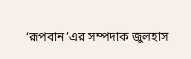‘রূপবান’এর সম্পদাক জুলহাস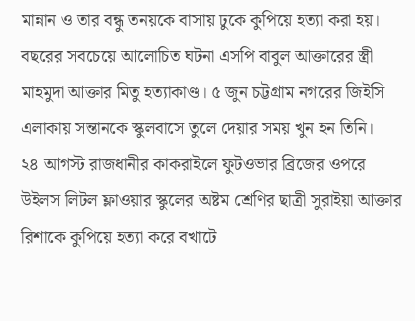মান্নান ও তার বন্ধু তনয়কে বাসায় ঢুকে কুপিয়ে হত্যা করা হয়।
বছরের সবচেয়ে আলোচিত ঘটনা এসপি বাবুল আক্তারের স্ত্রী মাহমুদা আক্তার মিতু হত্যাকাণ্ড। ৫ জুন চট্টগ্রাম নগরের জিইসি এলাকায় সন্তানকে স্কুলবাসে তুলে দেয়ার সময় খুন হন তিনি।
২৪ আগস্ট রাজধানীর কাকরাইলে ফুটওভার ব্রিজের ওপরে উইলস লিটল ফ্লাওয়ার স্কুলের অষ্টম শ্রেণির ছাত্রী সুরাইয়া আক্তার রিশাকে কুপিয়ে হত্যা করে বখাটে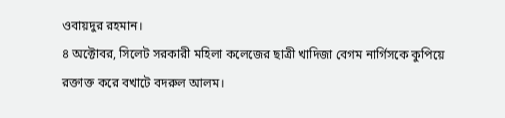ওবায়দুর রহমান।
৪ অক্টোবর, সিলেট সরকারী মহিলা কলেজের ছাত্রী খাদিজা বেগম নার্গিসকে কুপিয়ে রক্তাক্ত করে বখাটে বদরুল আলম।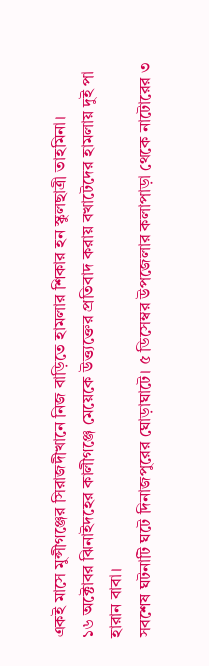একই মাসে মুন্সীগঞ্জের সিরাজদীখানে নিজ বাড়িতে হামলার শিকার হন স্কুলছাত্রী তাহমিনা।
১৬ অক্টোবর ঝিনাইদহের কালীগঞ্জে মেয়েকে উত্ত্যক্তের প্রতিবাদ করায় বখাটেদের হামলায় দুই পা হারান বাবা।
সবশেষ ঘটনাটি ঘটে দিনাজপুরের ঘোড়াঘাটে। ৫ ডিসেম্বর উপজেলার কলাপাড়া থেকে নাটোরের ৩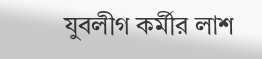যুবলীগ কর্মীর লাশ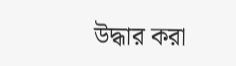উদ্ধার করা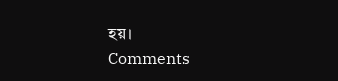হয়।
Comments